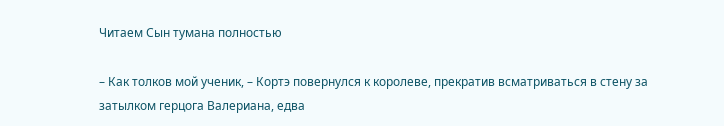Читаем Сын тумана полностью

– Как толков мой ученик, – Кортэ повернулся к королеве, прекратив всматриваться в стену за затылком герцога Валериана, едва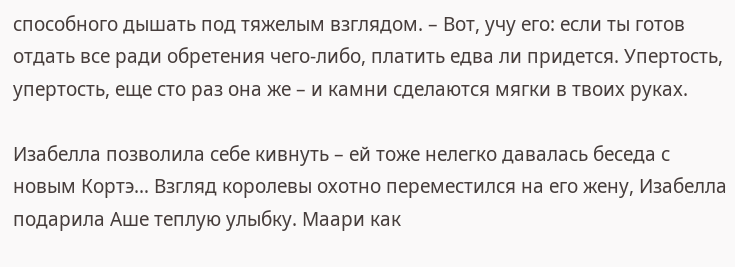способного дышать под тяжелым взглядом. – Вот, учу его: если ты готов отдать все ради обретения чего-либо, платить едва ли придется. Упертость, упертость, еще сто раз она же – и камни сделаются мягки в твоих руках.

Изабелла позволила себе кивнуть – ей тоже нелегко давалась беседа с новым Кортэ… Взгляд королевы охотно переместился на его жену, Изабелла подарила Аше теплую улыбку. Маари как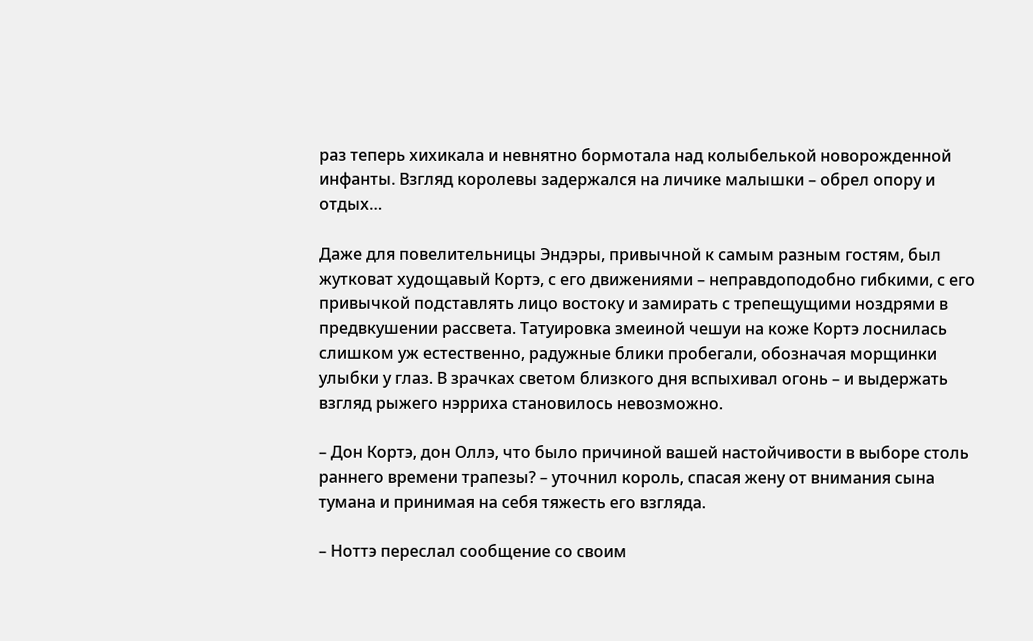раз теперь хихикала и невнятно бормотала над колыбелькой новорожденной инфанты. Взгляд королевы задержался на личике малышки – обрел опору и отдых…

Даже для повелительницы Эндэры, привычной к самым разным гостям, был жутковат худощавый Кортэ, с его движениями – неправдоподобно гибкими, с его привычкой подставлять лицо востоку и замирать с трепещущими ноздрями в предвкушении рассвета. Татуировка змеиной чешуи на коже Кортэ лоснилась слишком уж естественно, радужные блики пробегали, обозначая морщинки улыбки у глаз. В зрачках светом близкого дня вспыхивал огонь – и выдержать взгляд рыжего нэрриха становилось невозможно.

– Дон Кортэ, дон Оллэ, что было причиной вашей настойчивости в выборе столь раннего времени трапезы? – уточнил король, спасая жену от внимания сына тумана и принимая на себя тяжесть его взгляда.

– Ноттэ переслал сообщение со своим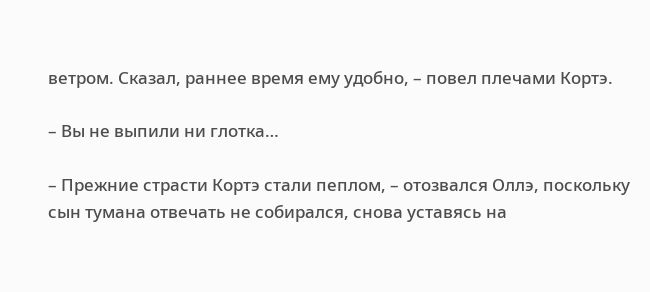ветром. Сказал, раннее время ему удобно, – повел плечами Кортэ.

– Вы не выпили ни глотка…

– Прежние страсти Кортэ стали пеплом, – отозвался Оллэ, поскольку сын тумана отвечать не собирался, снова уставясь на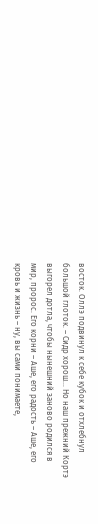восток. Оллэ подвинул к себе кубок и отхлебнул большой глоток. – Сидр хорош… Но наш прежний Кортэ выгорел дотла, чтобы нынешний заново родился в мир, пророс. Его корни – Аше, его радость – Аше, его кровь и жизнь – ну, вы сами понимаете,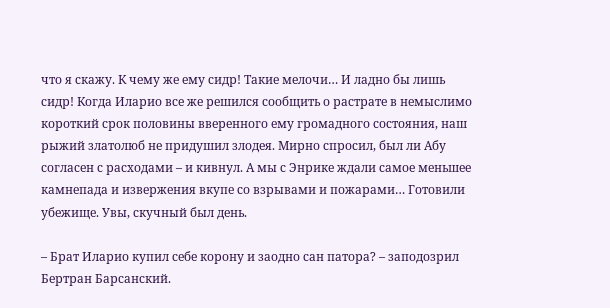что я скажу. К чему же ему сидр! Такие мелочи… И ладно бы лишь сидр! Когда Иларио все же решился сообщить о растрате в немыслимо короткий срок половины вверенного ему громадного состояния, наш рыжий златолюб не придушил злодея. Мирно спросил, был ли Абу согласен с расходами – и кивнул. А мы с Энрике ждали самое меньшее камнепада и извержения вкупе со взрывами и пожарами… Готовили убежище. Увы, скучный был день.

– Брат Иларио купил себе корону и заодно сан патора? – заподозрил Бертран Барсанский.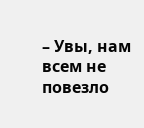– Увы, нам всем не повезло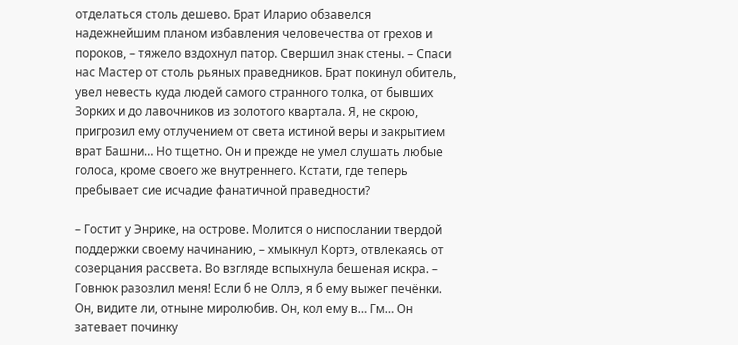отделаться столь дешево. Брат Иларио обзавелся надежнейшим планом избавления человечества от грехов и пороков, – тяжело вздохнул патор. Свершил знак стены. – Спаси нас Мастер от столь рьяных праведников. Брат покинул обитель, увел невесть куда людей самого странного толка, от бывших Зорких и до лавочников из золотого квартала. Я, не скрою, пригрозил ему отлучением от света истиной веры и закрытием врат Башни… Но тщетно. Он и прежде не умел слушать любые голоса, кроме своего же внутреннего. Кстати, где теперь пребывает сие исчадие фанатичной праведности?

– Гостит у Энрике, на острове. Молится о ниспослании твердой поддержки своему начинанию, – хмыкнул Кортэ, отвлекаясь от созерцания рассвета. Во взгляде вспыхнула бешеная искра. – Говнюк разозлил меня! Если б не Оллэ, я б ему выжег печёнки. Он, видите ли, отныне миролюбив. Он, кол ему в… Гм… Он затевает починку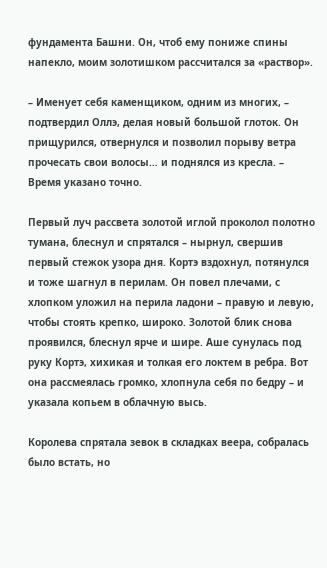фундамента Башни. Он, чтоб ему пониже спины напекло, моим золотишком рассчитался за «раствор».

– Именует себя каменщиком, одним из многих, – подтвердил Оллэ, делая новый большой глоток. Он прищурился, отвернулся и позволил порыву ветра прочесать свои волосы… и поднялся из кресла. – Время указано точно.

Первый луч рассвета золотой иглой проколол полотно тумана, блеснул и спрятался – нырнул, свершив первый стежок узора дня. Кортэ вздохнул, потянулся и тоже шагнул в перилам. Он повел плечами, с хлопком уложил на перила ладони – правую и левую, чтобы стоять крепко, широко. Золотой блик снова проявился, блеснул ярче и шире. Аше сунулась под руку Кортэ, хихикая и толкая его локтем в ребра. Вот она рассмеялась громко, хлопнула себя по бедру – и указала копьем в облачную высь.

Королева спрятала зевок в складках веера, собралась было встать, но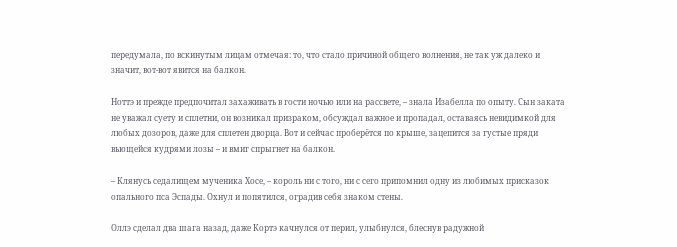передумала, по вскинутым лицам отмечая: то, что стало причиной общего волнения, не так уж далеко и значит, вот-вот явится на балкон.

Ноттэ и прежде предпочитал захаживать в гости ночью или на рассвете, – знала Изабелла по опыту. Сын заката не уважал суету и сплетни, он возникал призраком, обсуждал важное и пропадал, оставаясь невидимкой для любых дозоров, даже для сплетен дворца. Вот и сейчас проберётся по крыше, зацепится за густые пряди вьющейся кудрями лозы – и вмиг спрыгнет на балкон.

– Клянусь седалищем мученика Хосе, – король ни с того, ни с сего припомнил одну из любимых присказок опального пса Эспады. Охнул и попятился, оградив себя знаком стены.

Оллэ сделал два шага назад, даже Кортэ качнулся от перил, улыбнулся, блеснув радужной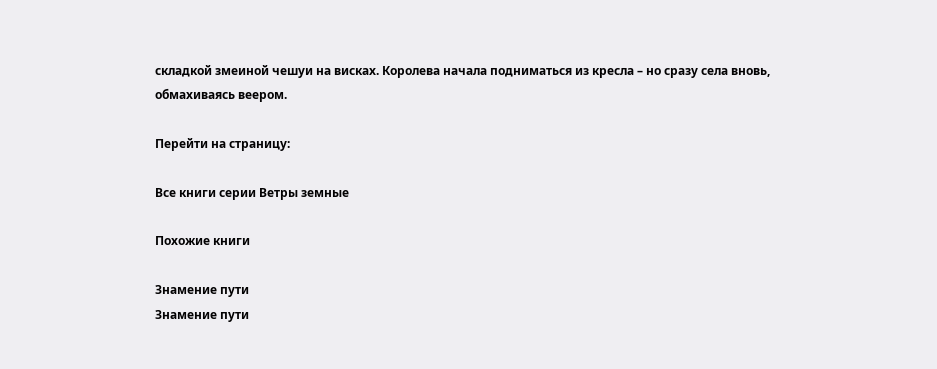складкой змеиной чешуи на висках. Королева начала подниматься из кресла – но сразу села вновь, обмахиваясь веером.

Перейти на страницу:

Все книги серии Ветры земные

Похожие книги

Знамение пути
Знамение пути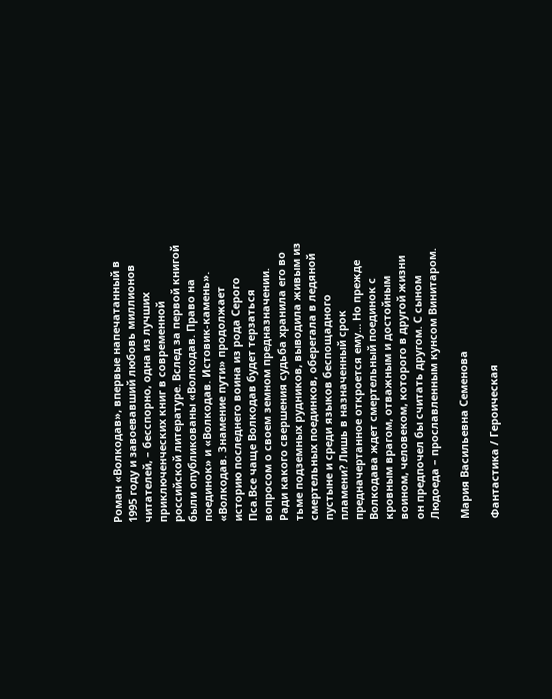Роман «Волкодав», впервые напечатанный в 1995 году и завоевавший любовь миллионов читателей, – бесспорно, одна из лучших приключенческих книг в современной российской литературе. Вслед за первой книгой были опубликованы «Волкодав. Право на поединок» и «Волкодав. Истовик-камень». «Волкодав. Знамение пути» продолжает историю последнего воина из рода Серого Пса.Все чаще Волкодав будет терзаться вопросом о своем земном предназначении. Ради какого свершения судьба хранила его во тьме подземных рудников, выводила живым из смертельных поединков, оберегала в ледяной пустыне и среди языков беспощадного пламени? Лишь в назначенный срок предначертанное откроется ему… Но прежде Волкодава ждет смертельный поединок с кровным врагом, отважным и достойным воином, человеком, которого в другой жизни он предпочел бы считать другом. С сыном Людоеда – прославленным кунсом Винитаром.

Мария Васильевна Семенова

Фантастика / Героическая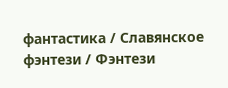фантастика / Славянское фэнтези / Фэнтези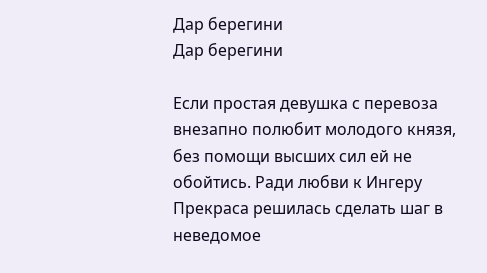Дар берегини
Дар берегини

Если простая девушка с перевоза внезапно полюбит молодого князя, без помощи высших сил ей не обойтись. Ради любви к Ингеру Прекраса решилась сделать шаг в неведомое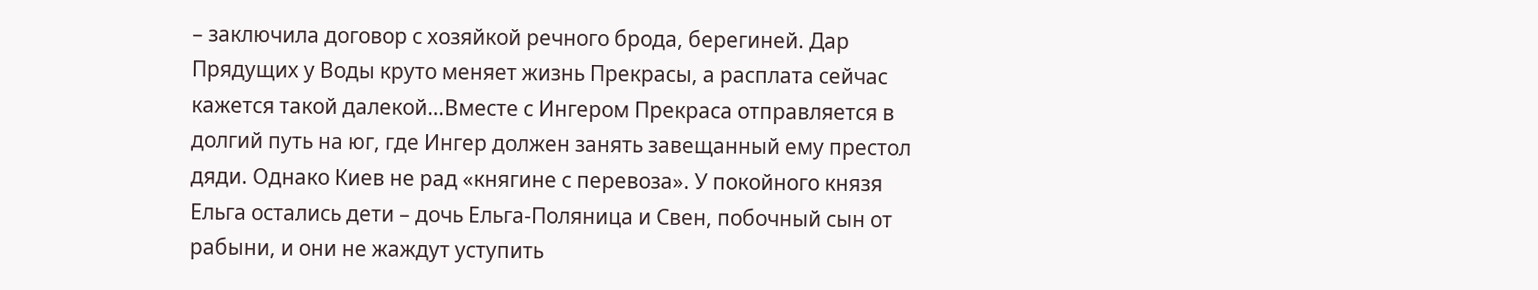– заключила договор с хозяйкой речного брода, берегиней. Дар Прядущих у Воды круто меняет жизнь Прекрасы, а расплата сейчас кажется такой далекой…Вместе с Ингером Прекраса отправляется в долгий путь на юг, где Ингер должен занять завещанный ему престол дяди. Однако Киев не рад «княгине с перевоза». У покойного князя Ельга остались дети – дочь Ельга-Поляница и Свен, побочный сын от рабыни, и они не жаждут уступить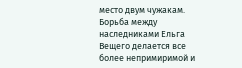место двум чужакам. Борьба между наследниками Ельга Вещего делается все более непримиримой и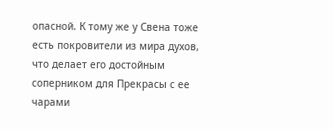опасной. К тому же у Свена тоже есть покровители из мира духов, что делает его достойным соперником для Прекрасы с ее чарами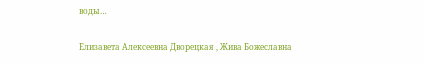воды…

Елизавета Алексеевна Дворецкая , Жива Божеславна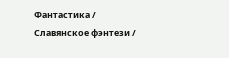Фантастика / Славянское фэнтези /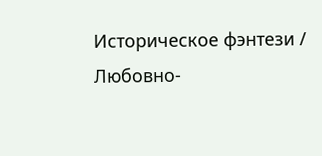Историческое фэнтези / Любовно-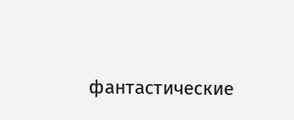фантастические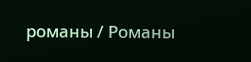романы / Романы